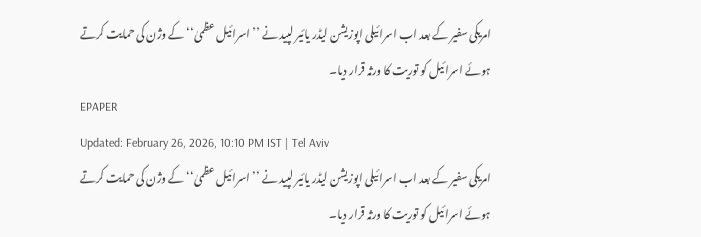امریکی سفیر کے بعد اب اسرائیلی اپوزیشن لیڈر يائير لپید نے ’’اسرائیل عظمیٰ‘‘ کے وژن کی حمایت کرتے ہوئے اسرائیل کو توریت کا ورثہ قرار دیا۔
EPAPER
Updated: February 26, 2026, 10:10 PM IST | Tel Aviv
امریکی سفیر کے بعد اب اسرائیلی اپوزیشن لیڈر يائير لپید نے ’’اسرائیل عظمیٰ‘‘ کے وژن کی حمایت کرتے ہوئے اسرائیل کو توریت کا ورثہ قرار دیا۔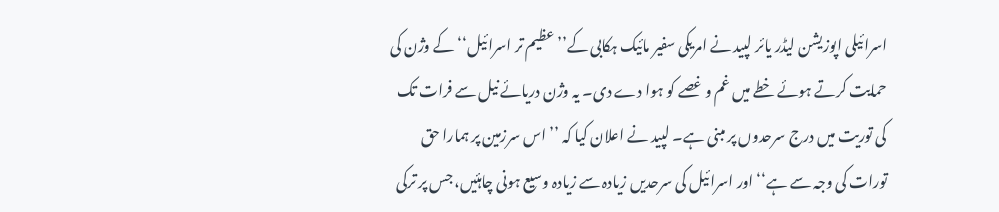اسرائیلی اپوزیشن لیڈر یائر لپید نے امریکی سفیر مائیک ہکابی کے’’ عظیم تر اسرائیل‘‘ کے وژن کی حمایت کرتے ہوئے خطے میں غم و غصے کو ہوا دے دی۔ یہ وژن دریائے نیل سے فرات تک کی توریت میں درج سرحدوں پر مبنی ہے۔ لپید نے اعلان کیا کہ ’’ اس سرزمین پر ہمارا حق تورات کی وجہ سے ہے‘‘ اور اسرائیل کی سرحدیں زیادہ سے زیادہ وسیع ہونی چاہئیں، جس پر ترکی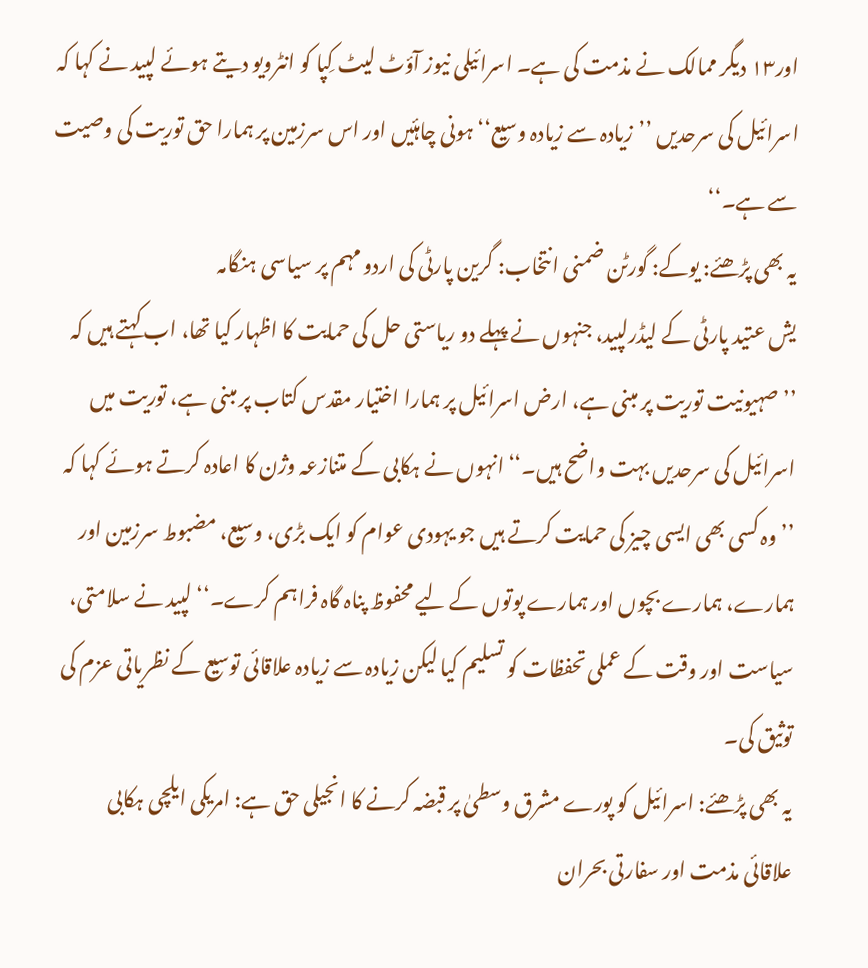اور۱۳ دیگر ممالک نے مذمت کی ہے۔ اسرائیلی نیوز آؤٹ لیٹ کِپا کو انٹرویو دیتے ہوئے لپید نے کہا کہ اسرائیل کی سرحدیں ’’زیادہ سے زیادہ وسیع‘‘ ہونی چاہئیں اور اس سرزمین پر ہمارا حق توریت کی وصیت سے ہے۔‘‘
یہ بھی پڑھئے: یوکے: گورٹن ضمنی انتخاب: گرین پارٹی کی اردو مہم پر سیاسی ہنگامہ
یش عتید پارٹی کے لیڈرلپید، جنہوں نے پہلے دو ریاستی حل کی حمایت کا اظہار کیا تھا، اب کہتے ہیں کہ ’’صہیونیت توریت پر مبنی ہے، ارض اسرائیل پر ہمارا اختیار مقدس کتاب پر مبنی ہے، توریت میں اسرائیل کی سرحدیں بہت واضح ہیں۔‘‘انہوں نے ہکابی کے متنازعہ وژن کا اعادہ کرتے ہوئے کہا کہ ’’وہ کسی بھی ایسی چیز کی حمایت کرتے ہیں جو یہودی عوام کو ایک بڑی، وسیع، مضبوط سرزمین اور ہمارے، ہمارے بچوں اور ہمارے پوتوں کے لیے محفوظ پناہ گاہ فراہم کرے۔‘‘ لپید نے سلامتی، سیاست اور وقت کے عملی تحفظات کو تسلیم کیا لیکن زیادہ سے زیادہ علاقائی توسیع کے نظریاتی عزم کی توثیق کی۔
یہ بھی پڑھئے: اسرائیل کو پورے مشرق وسطیٰ پر قبضہ کرنے کا انجیلی حق ہے: امریکی ایلچی ہکابی
علاقائی مذمت اور سفارتی بحران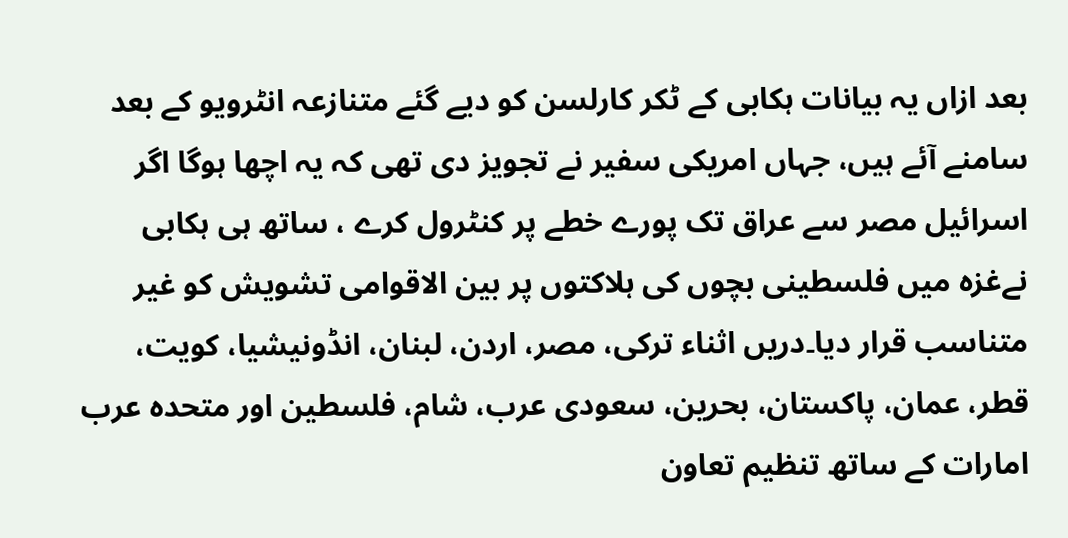بعد ازاں یہ بیانات ہکابی کے ٹکر کارلسن کو دیے گئے متنازعہ انٹرویو کے بعد سامنے آئے ہیں، جہاں امریکی سفیر نے تجویز دی تھی کہ یہ اچھا ہوگا اگر اسرائیل مصر سے عراق تک پورے خطے پر کنٹرول کرے ، ساتھ ہی ہکابی نےغزہ میں فلسطینی بچوں کی ہلاکتوں پر بین الاقوامی تشویش کو غیر متناسب قرار دیا۔دریں اثناء ترکی، مصر، اردن، لبنان، انڈونیشیا، کویت، قطر، عمان، پاکستان، بحرین، سعودی عرب، شام، فلسطین اور متحدہ عرب امارات کے ساتھ تنظیم تعاون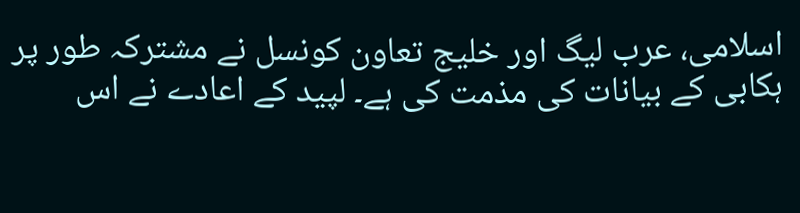اسلامی، عرب لیگ اور خلیج تعاون کونسل نے مشترکہ طور پر ہکابی کے بیانات کی مذمت کی ہے۔ لپید کے اعادے نے اس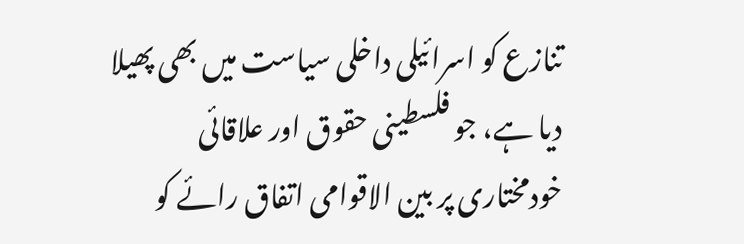تنازع کو اسرائیلی داخلی سیاست میں بھی پھیلا دیا ہے، جو فلسطینی حقوق اور علاقائی خودمختاری پر بین الاقوامی اتفاق رائے کو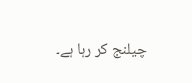چیلنج کر رہا ہے۔